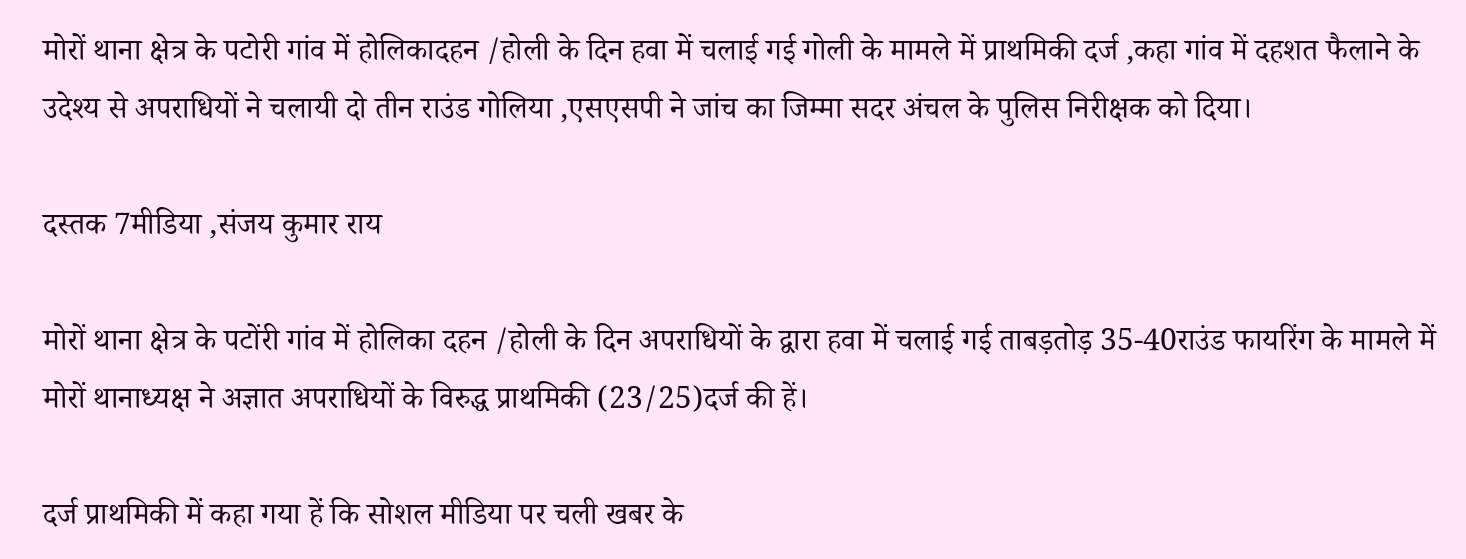मोरों थाना क्षेत्र के पटोरी गांव में होलिकादहन /होली के दिन हवा में चलाई गई गोली के मामले में प्राथमिकी दर्ज ,कहा गांव में दहशत फैलाने के उदेश्य से अपराधियों ने चलायी दो तीन राउंड गोलिया ,एसएसपी ने जांच का जिम्मा सदर अंचल के पुलिस निरीक्षक को दिया।

दस्तक 7मीडिया ,संजय कुमार राय

मोरों थाना क्षेत्र के पटोंरी गांव में होलिका दहन /होली के दिन अपराधियों के द्वारा हवा में चलाई गई ताबड़तोड़ 35-40राउंड फायरिंग के मामले में मोरों थानाध्यक्ष ने अज्ञात अपराधियों के विरुद्ध प्राथमिकी (23/25)दर्ज की हें।

दर्ज प्राथमिकी में कहा गया हें कि सोशल मीडिया पर चली खबर के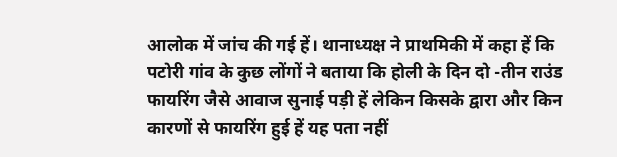आलोक में जांच की गई हें। थानाध्यक्ष ने प्राथमिकी में कहा हें कि पटोरी गांव के कुछ लोंगों ने बताया कि होली के दिन दो -तीन राउंड फायरिंग जैसे आवाज सुनाई पड़ी हें लेकिन किसके द्वारा और किन कारणों से फायरिंग हुई हें यह पता नहीं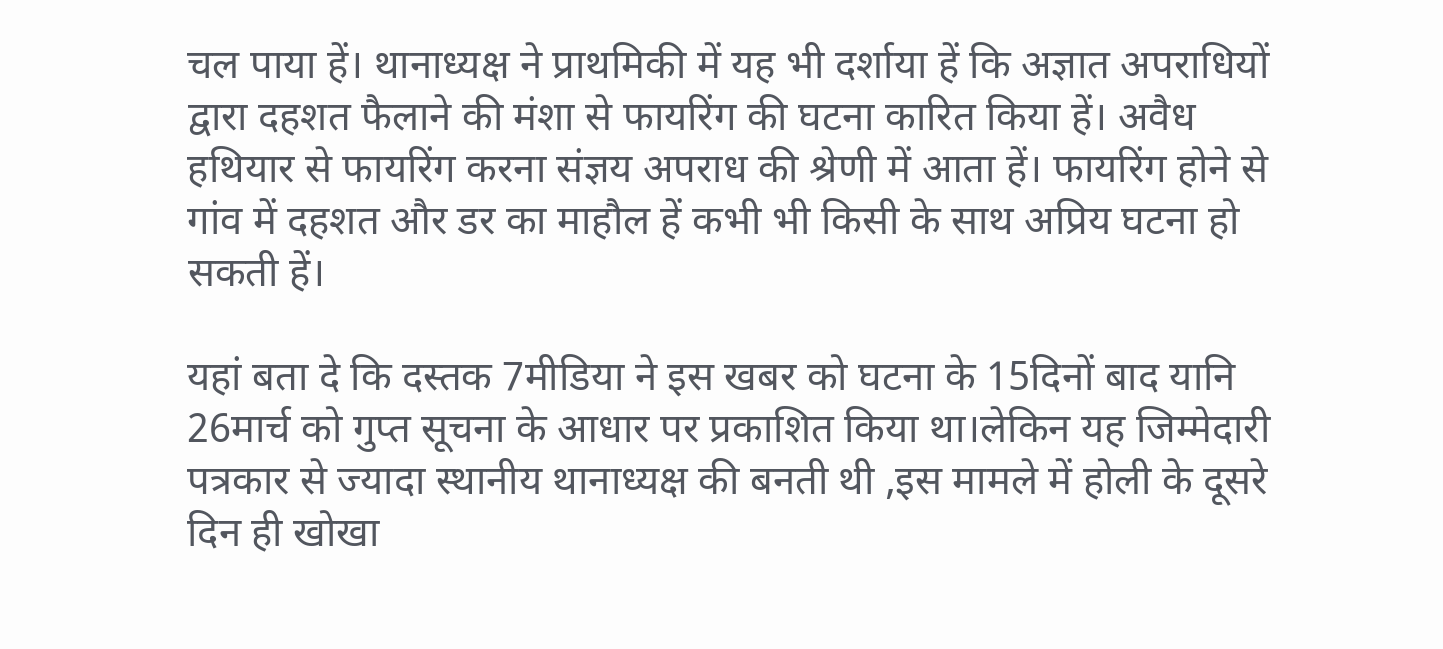चल पाया हें। थानाध्यक्ष ने प्राथमिकी में यह भी दर्शाया हें कि अज्ञात अपराधियों द्वारा दहशत फैलाने की मंशा से फायरिंग की घटना कारित किया हें। अवैध हथियार से फायरिंग करना संज्ञय अपराध की श्रेणी में आता हें। फायरिंग होने से गांव में दहशत और डर का माहौल हें कभी भी किसी के साथ अप्रिय घटना हो सकती हें।

यहां बता दे कि दस्तक 7मीडिया ने इस खबर को घटना के 15दिनों बाद यानि 26मार्च को गुप्त सूचना के आधार पर प्रकाशित किया था।लेकिन यह जिम्मेदारी पत्रकार से ज्यादा स्थानीय थानाध्यक्ष की बनती थी ,इस मामले में होली के दूसरे दिन ही खोखा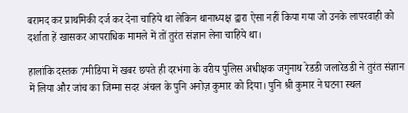बरामद कर प्राथमिकी दर्ज कर देना चाहिये था लेकिन थानाध्यक्ष द्वारा ऐसा नहीं किया गया जो उनके लापरवाही को दर्शाता हें खासकर आपराधिक मामले में तों तुरंत संज्ञान लेना चाहिये था।

हालांकि दस्तक 7मीडिया में खबर छपते ही दरभंगा के वरीय पुलिस अधीक्षक जगुनाथ रेडडी जलारेडडी ने तुरंत संज्ञान में लिया और जांच का जिम्मा सदर अंचल के पुनि अनोज़ कुमार को दिया। पुनि श्री कुमार ने घटना स्थल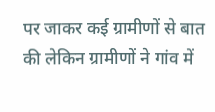पर जाकर कई ग्रामीणों से बात की लेकिन ग्रामीणों ने गांव में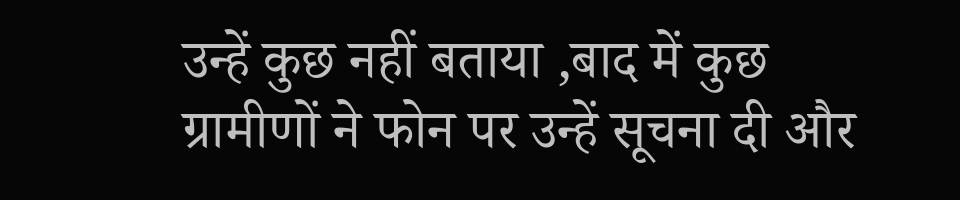उन्हें कुछ नहीं बताया ,बाद में कुछ ग्रामीणों ने फोन पर उन्हें सूचना दी और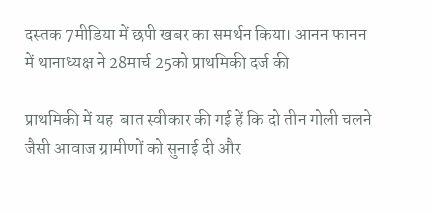दस्तक 7मीडिया में छपी खबर का समर्थन किया। आनन फानन में थानाध्यक्ष ने 28मार्च 25को प्राथमिकी दर्ज की

प्राथमिकी में यह  बात स्वीकार की गई हें कि दो तीन गोली चलने जैसी आवाज ग्रामीणों को सुनाई दी और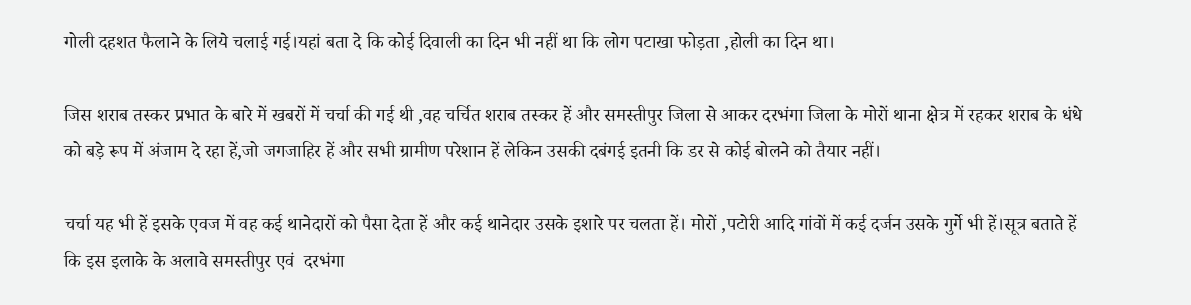गोली दहशत फैलाने के लिये चलाई गई।यहां बता दे कि कोई दिवाली का दिन भी नहीं था कि लोग पटाखा फोड़ता ,होली का दिन था।

जिस शराब तस्कर प्रभात के बारे में खबरों में चर्चा की गई थी ,वह चर्चित शराब तस्कर हें और समस्तीपुर जिला से आकर दरभंगा जिला के मोरों थाना क्षेत्र में रहकर शराब के धंधे को बड़े रूप में अंजाम दे रहा हें,जो जगजाहिर हें और सभी ग्रामीण परेशान हें लेकिन उसकी दबंगई इतनी कि डर से कोई बोलने को तैयार नहीं।

चर्चा यह भी हें इसके एवज में वह कई थानेदारों को पैसा देता हें और कई थानेदार उसके इशारे पर चलता हें। मोरों ,पटोरी आदि गांवों में कई दर्जन उसके गुर्गे भी हें।सूत्र बताते हें कि इस इलाके के अलावे समस्तीपुर एवं  दरभंगा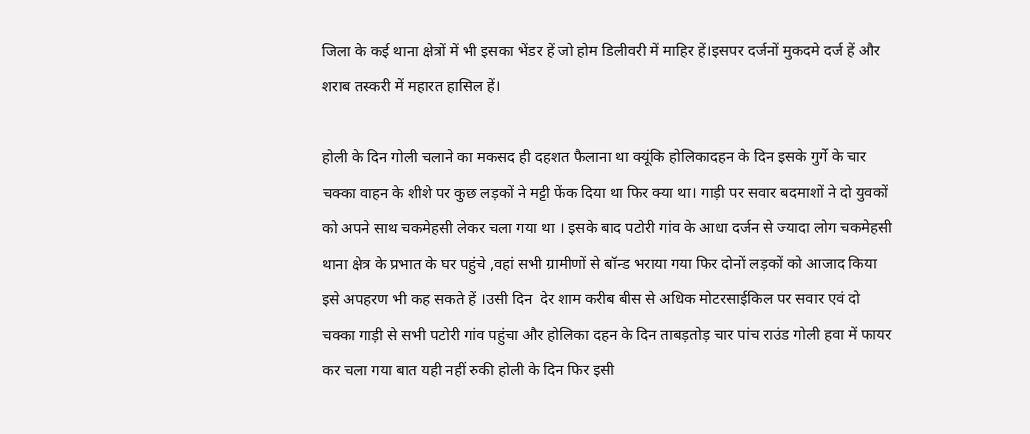जिला के कई थाना क्षेत्रों में भी इसका भेंडर हें जो होम डिलीवरी में माहिर हें।इसपर दर्जनों मुकदमे दर्ज हें और शराब तस्करी में महारत हासिल हें।

होली के दिन गोली चलाने का मकसद ही दहशत फैलाना था क्यूंकि होलिकादहन के दिन इसके गुर्गे के चार चक्का वाहन के शीशे पर कुछ लड़कों ने मट्टी फेंक दिया था फिर क्या था। गाड़ी पर सवार बदमाशों ने दो युवकों को अपने साथ चकमेहसी लेकर चला गया था । इसके बाद पटोरी गांव के आधा दर्जन से ज्यादा लोग चकमेहसी थाना क्षेत्र के प्रभात के घर पहुंचे ,वहां सभी ग्रामीणों से बॉन्ड भराया गया फिर दोनों लड़कों को आजाद किया इसे अपहरण भी कह सकते हें ।उसी दिन  देर शाम करीब बीस से अधिक मोटरसाईकिल पर सवार एवं दो चक्का गाड़ी से सभी पटोरी गांव पहुंचा और होलिका दहन के दिन ताबड़तोड़ चार पांच राउंड गोली हवा में फायर कर चला गया बात यही नहीं रुकी होली के दिन फिर इसी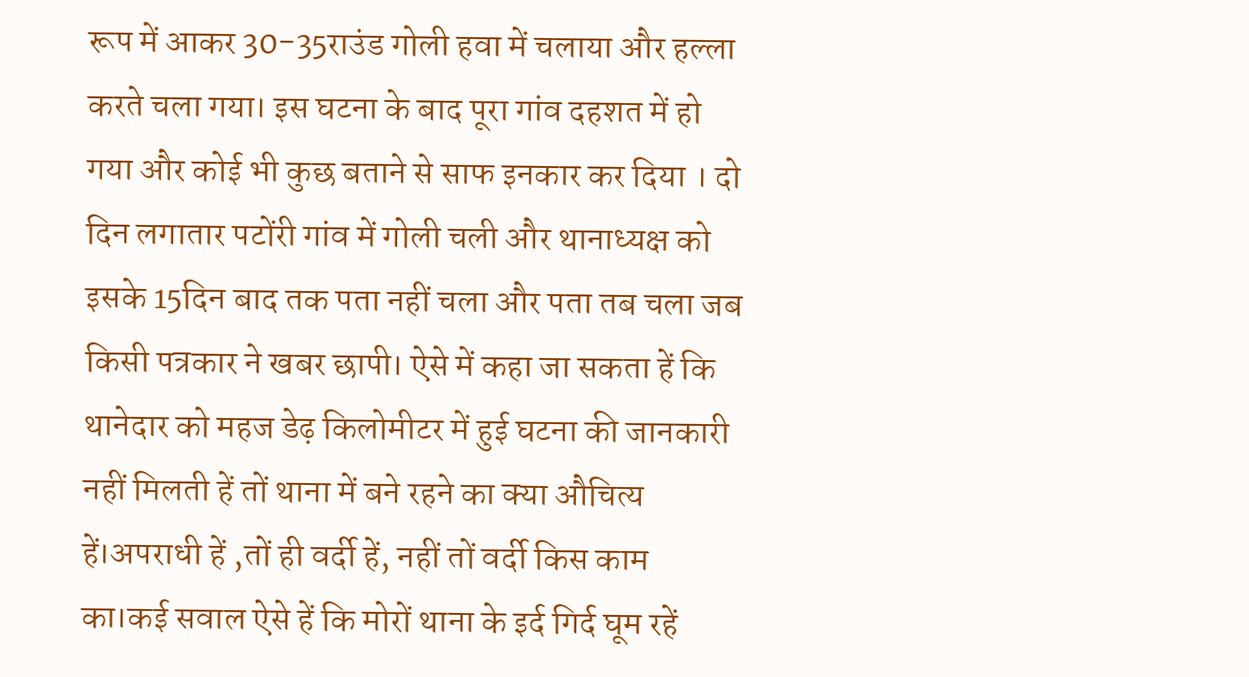रूप में आकर 30-35राउंड गोली हवा में चलाया और हल्ला करते चला गया। इस घटना के बाद पूरा गांव दहशत में हो गया और कोई भी कुछ बताने से साफ इनकार कर दिया । दो दिन लगातार पटोंरी गांव में गोली चली और थानाध्यक्ष को इसके 15दिन बाद तक पता नहीं चला और पता तब चला जब किसी पत्रकार ने खबर छापी। ऐसे में कहा जा सकता हें कि थानेदार को महज डेढ़ किलोमीटर में हुई घटना की जानकारी नहीं मिलती हें तों थाना में बने रहने का क्या औचित्य हें।अपराधी हें ,तों ही वर्दी हें, नहीं तों वर्दी किस काम का।कई सवाल ऐसे हें कि मोरों थाना के इर्द गिर्द घूम रहें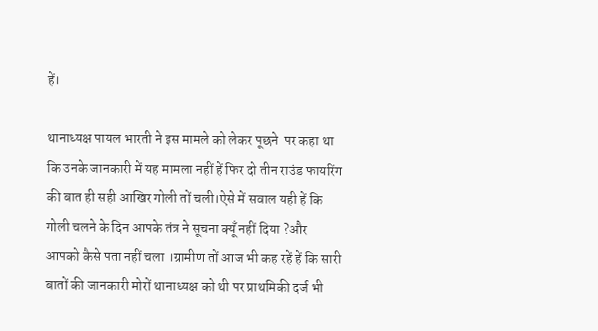हें।

थानाध्यक्ष पायल भारती ने इस मामले को लेकर पूछने  पर कहा था कि उनके जानकारी में यह मामला नहीं हें फिर दो तीन राउंड फायरिंग की बात ही सही आखिर गोली तों चली।ऐसे में सवाल यही हें कि गोली चलने के दिन आपके तंत्र ने सूचना क्यूँ नहीं दिया ?और आपको कैसे पता नहीं चला ।ग्रामीण तों आज भी कह रहें हें कि सारी बातों की जानकारी मोरों थानाध्यक्ष को थी पर प्राथमिकी दर्ज भी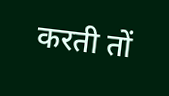करती तों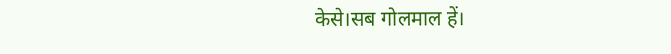केसे।सब गोलमाल हें।